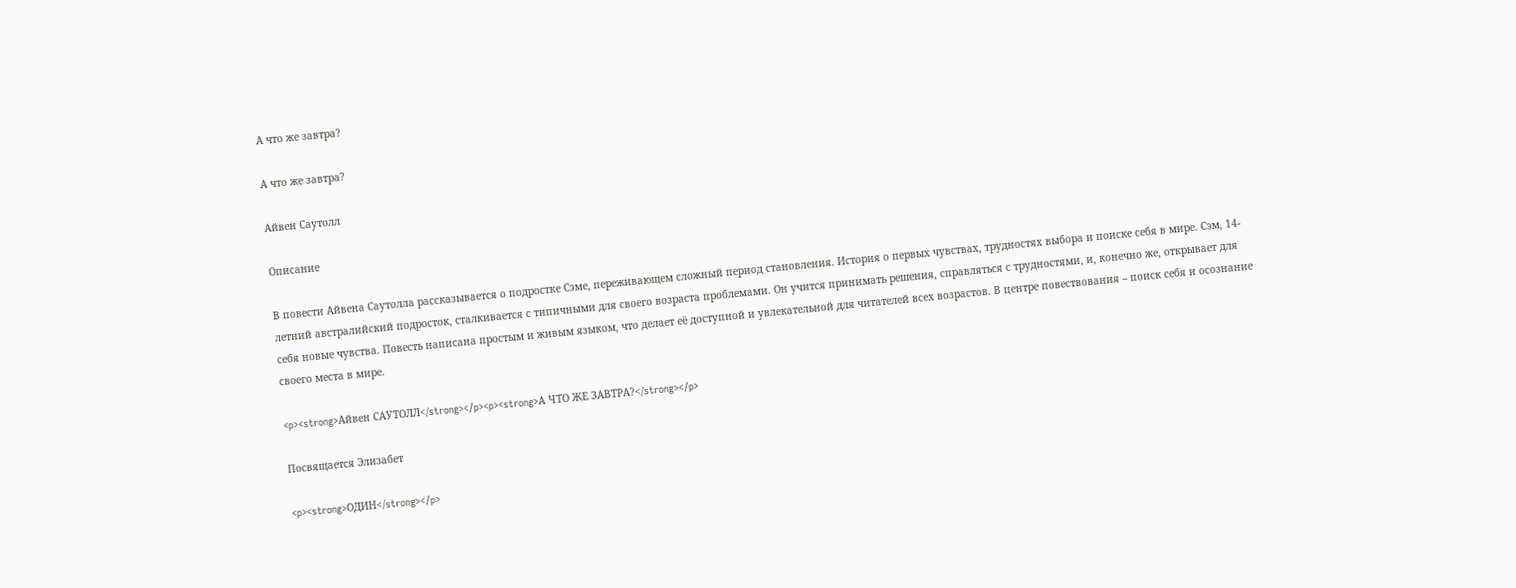А что же завтра?

А что же завтра?

Айвен Саутолл

Описание

В повести Айвена Саутолла рассказывается о подростке Сэме, переживающем сложный период становления. История о первых чувствах, трудностях выбора и поиске себя в мире. Сэм, 14-летний австралийский подросток, сталкивается с типичными для своего возраста проблемами. Он учится принимать решения, справляться с трудностями, и, конечно же, открывает для себя новые чувства. Повесть написана простым и живым языком, что делает её доступной и увлекательной для читателей всех возрастов. В центре повествования – поиск себя и осознание своего места в мире.

<p><strong>Айвен САУТОЛЛ</strong></p><p><strong>А ЧТО ЖЕ ЗАВТРА?</strong></p>

Посвящается Элизабет

<p><strong>ОДИН</strong></p>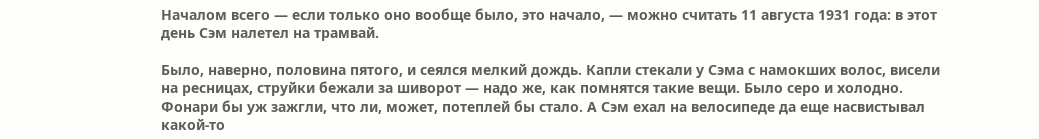Началом всего — если только оно вообще было, это начало, — можно считать 11 августа 1931 года: в этот день Сэм налетел на трамвай.

Было, наверно, половина пятого, и сеялся мелкий дождь. Капли стекали у Сэма с намокших волос, висели на ресницах, струйки бежали за шиворот — надо же, как помнятся такие вещи. Было серо и холодно. Фонари бы уж зажгли, что ли, может, потеплей бы стало. А Сэм ехал на велосипеде да еще насвистывал какой-то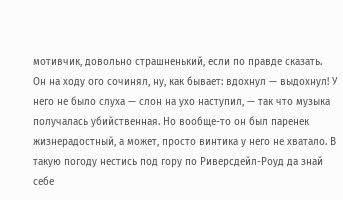мотивчик, довольно страшненький, если по правде сказать. Он на ходу ого сочинял, ну, как бывает: вдохнул — выдохнул! У него не было слуха — слон на ухо наступил, — так что музыка получалась убийственная. Но вообще-то он был паренек жизнерадостный, а может, просто винтика у него не хватало. В такую погоду нестись под гору по Риверсдейл-Роуд да знай себе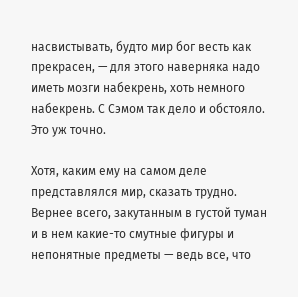насвистывать, будто мир бог весть как прекрасен, — для этого наверняка надо иметь мозги набекрень, хоть немного набекрень. С Сэмом так дело и обстояло. Это уж точно.

Хотя, каким ему на самом деле представлялся мир, сказать трудно. Вернее всего, закутанным в густой туман и в нем какие-то смутные фигуры и непонятные предметы — ведь все, что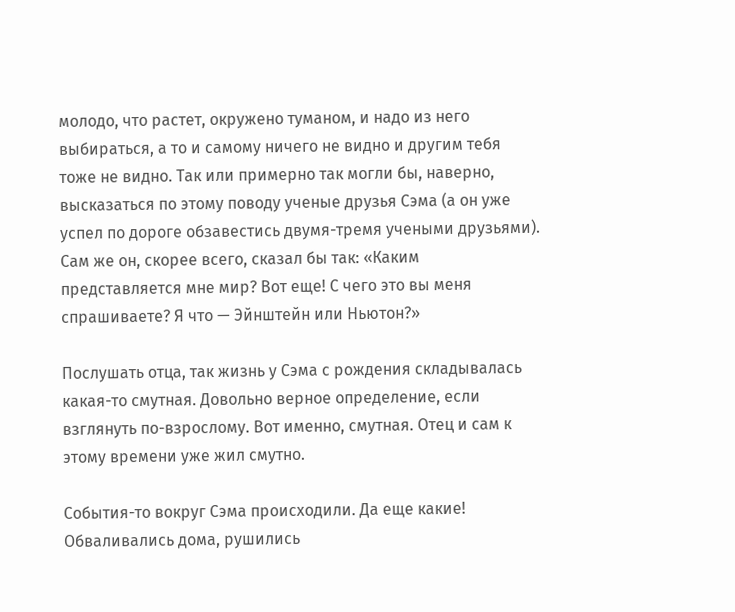молодо, что растет, окружено туманом, и надо из него выбираться, а то и самому ничего не видно и другим тебя тоже не видно. Так или примерно так могли бы, наверно, высказаться по этому поводу ученые друзья Сэма (а он уже успел по дороге обзавестись двумя-тремя учеными друзьями). Сам же он, скорее всего, сказал бы так: «Каким представляется мне мир? Вот еще! С чего это вы меня спрашиваете? Я что — Эйнштейн или Ньютон?»

Послушать отца, так жизнь у Сэма с рождения складывалась какая-то смутная. Довольно верное определение, если взглянуть по-взрослому. Вот именно, смутная. Отец и сам к этому времени уже жил смутно.

События-то вокруг Сэма происходили. Да еще какие! Обваливались дома, рушились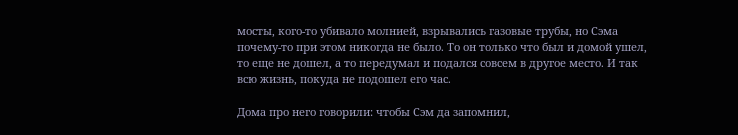мосты, кого-то убивало молнией, взрывались газовые трубы, но Сэма почему-то при этом никогда не было. То он только что был и домой ушел, то еще не дошел, а то передумал и подался совсем в другое место. И так всю жизнь, покуда не подошел его час.

Дома про него говорили: чтобы Сэм да запомнил,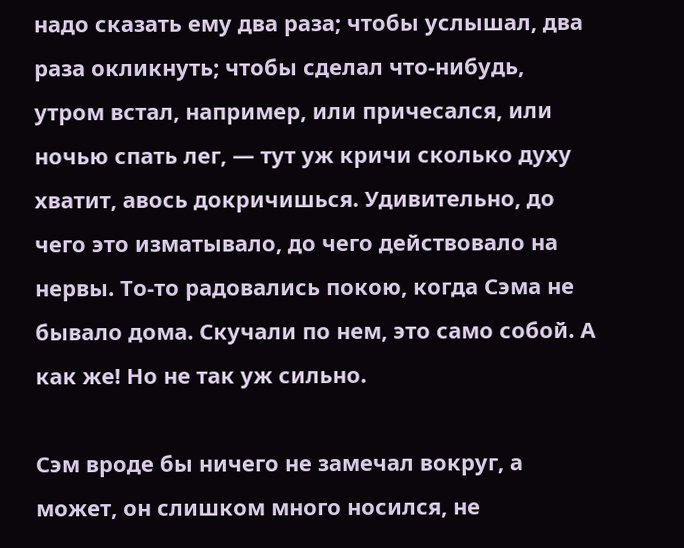надо сказать ему два раза; чтобы услышал, два раза окликнуть; чтобы сделал что-нибудь, утром встал, например, или причесался, или ночью спать лег, — тут уж кричи сколько духу хватит, авось докричишься. Удивительно, до чего это изматывало, до чего действовало на нервы. То-то радовались покою, когда Сэма не бывало дома. Скучали по нем, это само собой. А как же! Но не так уж сильно.

Сэм вроде бы ничего не замечал вокруг, а может, он слишком много носился, не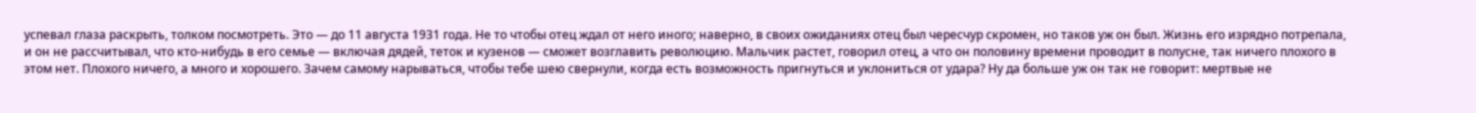успевал глаза раскрыть, толком посмотреть. Это — до 11 августа 1931 года. Не то чтобы отец ждал от него иного; наверно, в своих ожиданиях отец был чересчур скромен, но таков уж он был. Жизнь его изрядно потрепала, и он не рассчитывал, что кто-нибудь в его семье — включая дядей, теток и кузенов — сможет возглавить революцию. Мальчик растет, говорил отец, а что он половину времени проводит в полусне, так ничего плохого в этом нет. Плохого ничего, а много и хорошего. Зачем самому нарываться, чтобы тебе шею свернули, когда есть возможность пригнуться и уклониться от удара? Ну да больше уж он так не говорит: мертвые не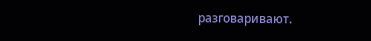разговаривают.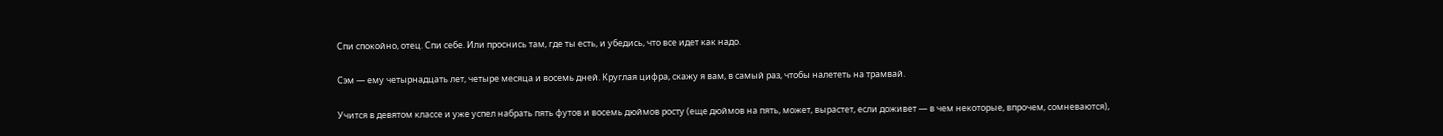Спи спокойно, отец. Спи себе. Или проснись там, где ты есть, и убедись, что все идет как надо.

Сэм — ему четырнадцать лет, четыре месяца и восемь дней. Круглая цифра, скажу я вам, в самый раз, чтобы налететь на трамвай.

Учится в девятом классе и уже успел набрать пять футов и восемь дюймов росту (еще дюймов на пять, может, вырастет, если доживет — в чем некоторые, впрочем, сомневаются),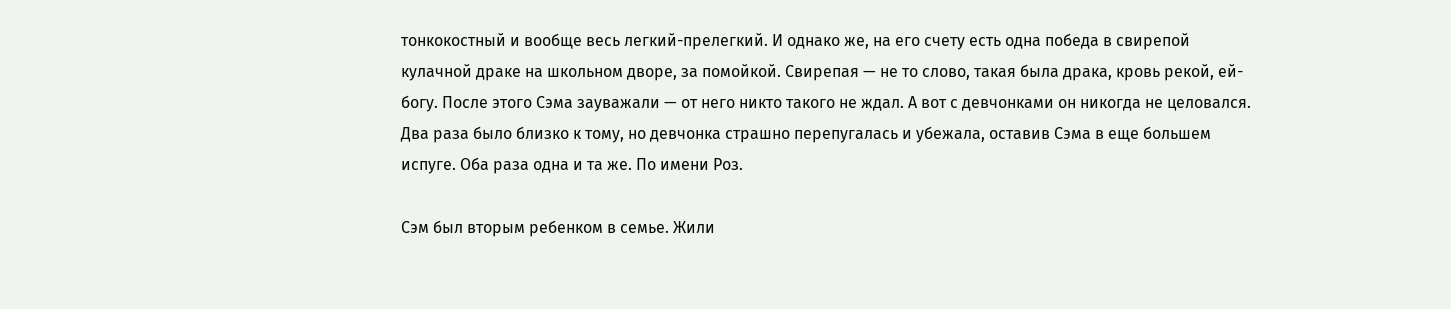тонкокостный и вообще весь легкий-прелегкий. И однако же, на его счету есть одна победа в свирепой кулачной драке на школьном дворе, за помойкой. Свирепая — не то слово, такая была драка, кровь рекой, ей-богу. После этого Сэма зауважали — от него никто такого не ждал. А вот с девчонками он никогда не целовался. Два раза было близко к тому, но девчонка страшно перепугалась и убежала, оставив Сэма в еще большем испуге. Оба раза одна и та же. По имени Роз.

Сэм был вторым ребенком в семье. Жили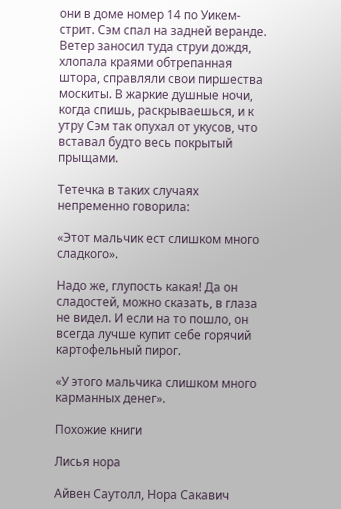они в доме номер 14 по Уикем-стрит. Сэм спал на задней веранде. Ветер заносил туда струи дождя, хлопала краями обтрепанная штора, справляли свои пиршества москиты. В жаркие душные ночи, когда спишь, раскрываешься, и к утру Сэм так опухал от укусов, что вставал будто весь покрытый прыщами.

Тетечка в таких случаях непременно говорила:

«Этот мальчик ест слишком много сладкого».

Надо же, глупость какая! Да он сладостей, можно сказать, в глаза не видел. И если на то пошло, он всегда лучше купит себе горячий картофельный пирог.

«У этого мальчика слишком много карманных денег».

Похожие книги

Лисья нора

Айвен Саутолл, Нора Сакавич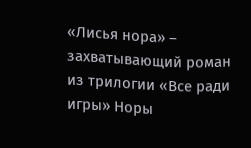«Лисья нора» – захватывающий роман из трилогии «Все ради игры» Норы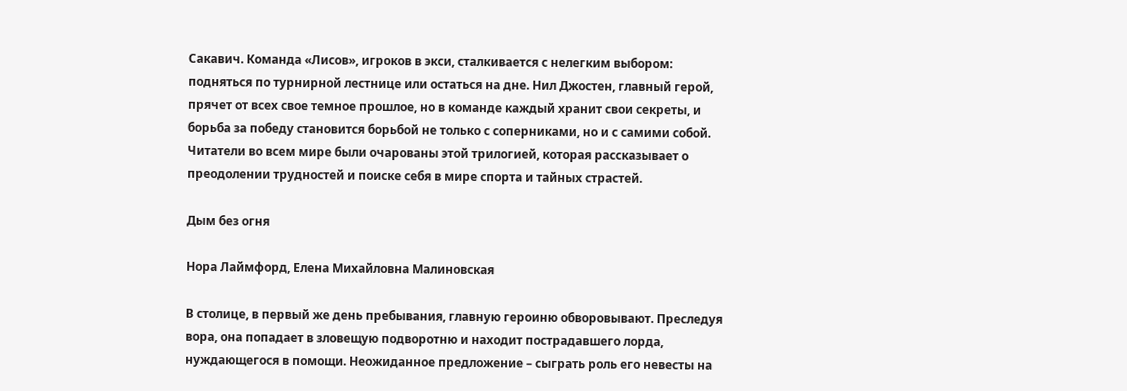Сакавич. Команда «Лисов», игроков в экси, сталкивается с нелегким выбором: подняться по турнирной лестнице или остаться на дне. Нил Джостен, главный герой, прячет от всех свое темное прошлое, но в команде каждый хранит свои секреты, и борьба за победу становится борьбой не только с соперниками, но и с самими собой. Читатели во всем мире были очарованы этой трилогией, которая рассказывает о преодолении трудностей и поиске себя в мире спорта и тайных страстей.

Дым без огня

Нора Лаймфорд, Елена Михайловна Малиновская

В столице, в первый же день пребывания, главную героиню обворовывают. Преследуя вора, она попадает в зловещую подворотню и находит пострадавшего лорда, нуждающегося в помощи. Неожиданное предложение – сыграть роль его невесты на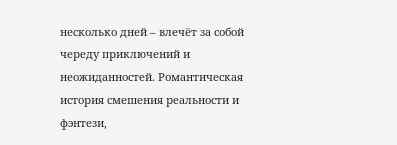несколько дней – влечёт за собой череду приключений и неожиданностей. Романтическая история смешения реальности и фэнтези,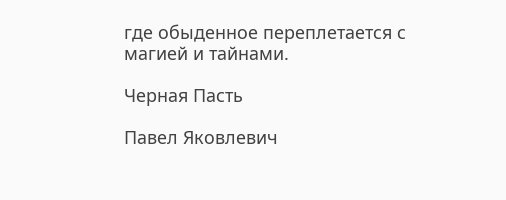где обыденное переплетается с магией и тайнами.

Черная Пасть

Павел Яковлевич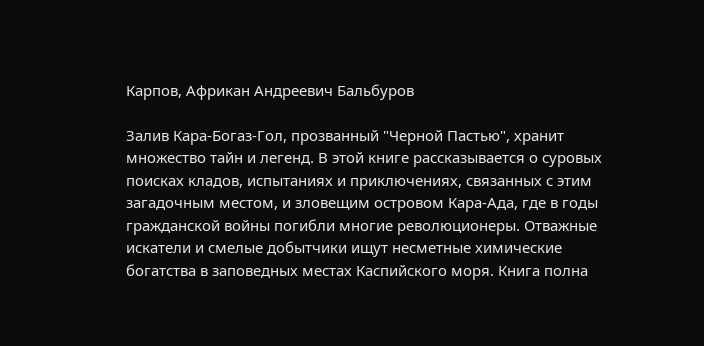Карпов, Африкан Андреевич Бальбуров

Залив Кара-Богаз-Гол, прозванный "Черной Пастью", хранит множество тайн и легенд. В этой книге рассказывается о суровых поисках кладов, испытаниях и приключениях, связанных с этим загадочным местом, и зловещим островом Кара-Ада, где в годы гражданской войны погибли многие революционеры. Отважные искатели и смелые добытчики ищут несметные химические богатства в заповедных местах Каспийского моря. Книга полна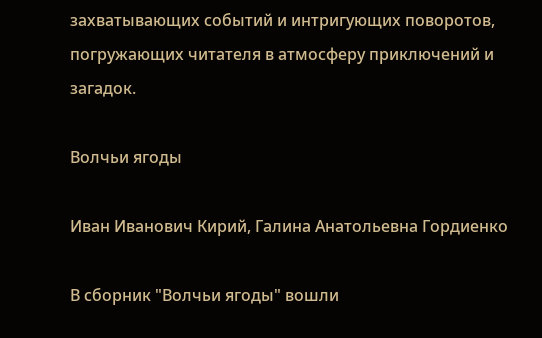захватывающих событий и интригующих поворотов, погружающих читателя в атмосферу приключений и загадок.

Волчьи ягоды

Иван Иванович Кирий, Галина Анатольевна Гордиенко

В сборник "Волчьи ягоды" вошли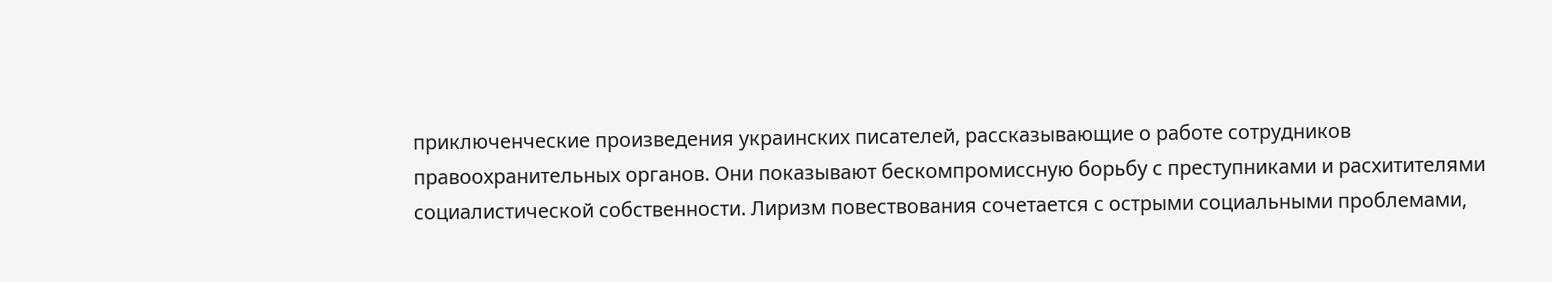приключенческие произведения украинских писателей, рассказывающие о работе сотрудников правоохранительных органов. Они показывают бескомпромиссную борьбу с преступниками и расхитителями социалистической собственности. Лиризм повествования сочетается с острыми социальными проблемами,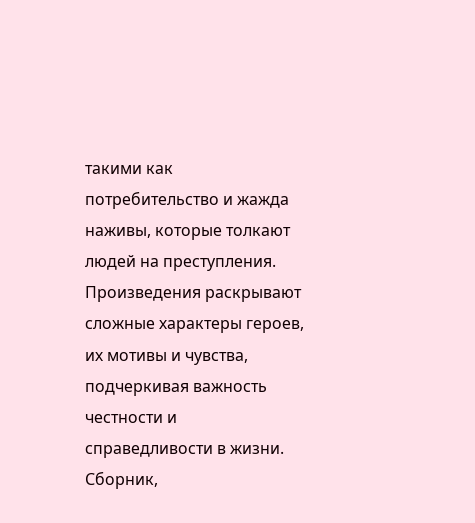такими как потребительство и жажда наживы, которые толкают людей на преступления. Произведения раскрывают сложные характеры героев, их мотивы и чувства, подчеркивая важность честности и справедливости в жизни. Сборник,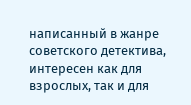написанный в жанре советского детектива, интересен как для взрослых, так и для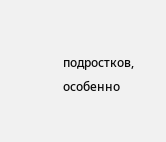подростков, особенно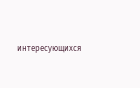интересующихся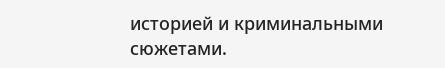историей и криминальными сюжетами.